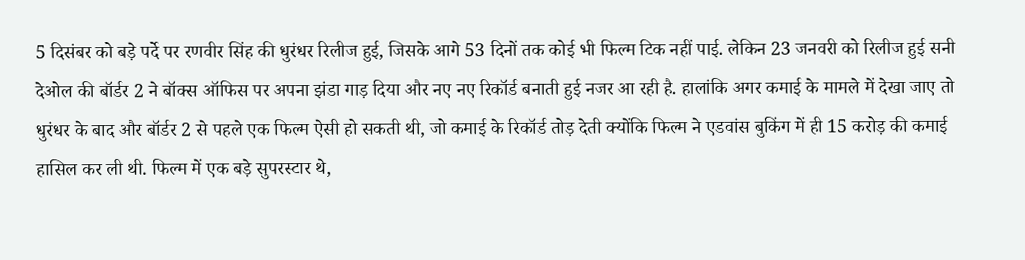5 दिसंबर को बड़े पर्दे पर रणवीर सिंह की धुरंधर रिलीज हुई, जिसके आगे 53 दिनों तक कोई भी फिल्म टिक नहीं पाई. लेकिन 23 जनवरी को रिलीज हुई सनी देओल की बॉर्डर 2 ने बॉक्स ऑफिस पर अपना झंडा गाड़ दिया और नए नए रिकॉर्ड बनाती हुई नजर आ रही है. हालांकि अगर कमाई के मामले में देखा जाए तो धुरंधर के बाद और बॉर्डर 2 से पहले एक फिल्म ऐसी हो सकती थी, जो कमाई के रिकॉर्ड तोड़ देती क्योंकि फिल्म ने एडवांस बुकिंग में ही 15 करोड़ की कमाई हासिल कर ली थी. फिल्म में एक बड़े सुपरस्टार थे,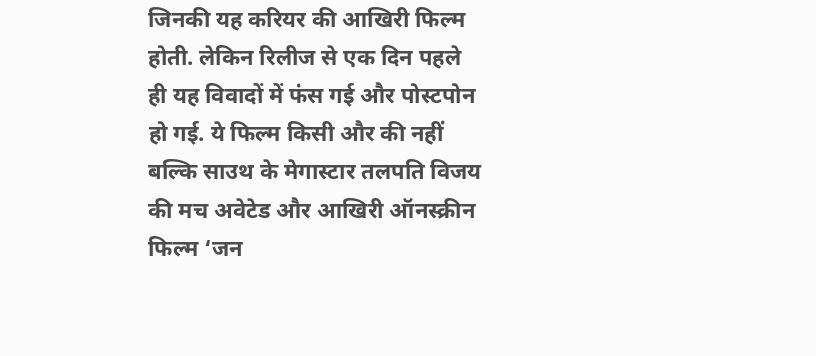जिनकी यह करियर की आखिरी फिल्म होती. लेकिन रिलीज से एक दिन पहले ही यह विवादों में फंस गई और पोस्टपोन हो गई. ये फिल्म किसी और की नहीं बल्कि साउथ के मेगास्टार तलपति विजय की मच अवेटेड और आखिरी ऑनस्क्रीन फिल्म ‘जन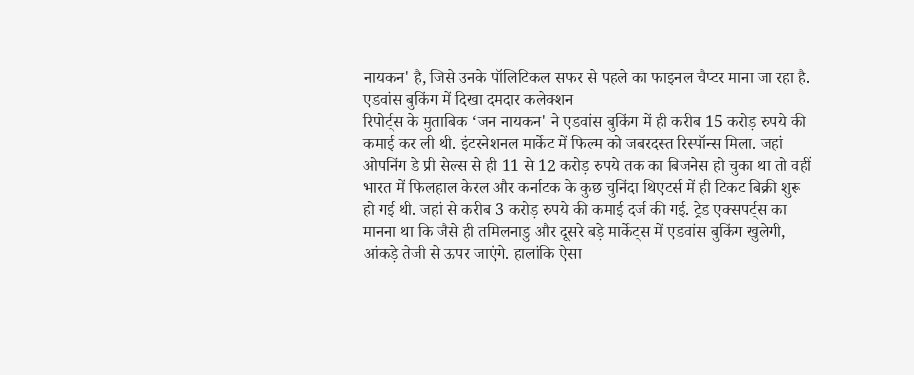नायकन' है, जिसे उनके पॉलिटिकल सफर से पहले का फाइनल चैप्टर माना जा रहा है.
एडवांस बुकिंग में दिखा दमदार कलेक्शन
रिपोर्ट्स के मुताबिक ‘जन नायकन' ने एडवांस बुकिंग में ही करीब 15 करोड़ रुपये की कमाई कर ली थी. इंटरनेशनल मार्केट में फिल्म को जबरदस्त रिस्पॉन्स मिला. जहां ओपनिंग डे प्री सेल्स से ही 11 से 12 करोड़ रुपये तक का बिजनेस हो चुका था तो वहीं भारत में फिलहाल केरल और कर्नाटक के कुछ चुनिंदा थिएटर्स में ही टिकट बिक्री शुरू हो गई थी. जहां से करीब 3 करोड़ रुपये की कमाई दर्ज की गई. ट्रेड एक्सपर्ट्स का मानना था कि जैसे ही तमिलनाडु और दूसरे बड़े मार्केट्स में एडवांस बुकिंग खुलेगी, आंकड़े तेजी से ऊपर जाएंगे. हालांकि ऐसा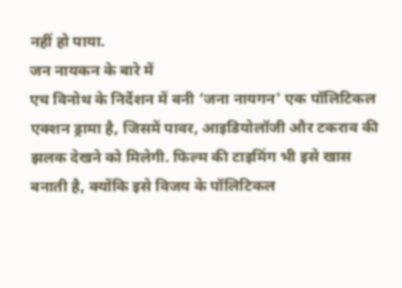नहीं हो पाया.
जन नायकन के बारे में
एच विनोथ के निर्देशन में बनी ‘जना नायगन' एक पॉलिटिकल एक्शन ड्रामा है, जिसमें पावर, आइडियोलॉजी और टकराव की झलक देखने को मिलेगी. फिल्म की टाइमिंग भी इसे खास बनाती है, क्योंकि इसे विजय के पॉलिटिकल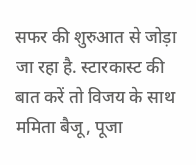सफर की शुरुआत से जोड़ा जा रहा है. स्टारकास्ट की बात करें तो विजय के साथ ममिता बैजू, पूजा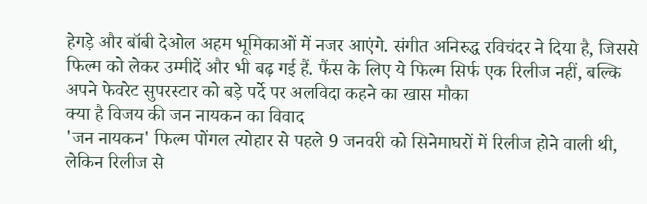हेगड़े और बॉबी देओल अहम भूमिकाओं में नजर आएंगे. संगीत अनिरुद्ध रविचंदर ने दिया है, जिससे फिल्म को लेकर उम्मीदें और भी बढ़ गई हैं. फैंस के लिए ये फिल्म सिर्फ एक रिलीज नहीं, बल्कि अपने फेवरेट सुपरस्टार को बड़े पर्दे पर अलविदा कहने का खास मौका
क्या है विजय की जन नायकन का विवाद
'जन नायकन' फिल्म पोंगल त्योहार से पहले 9 जनवरी को सिनेमाघरों में रिलीज होने वाली थी, लेकिन रिलीज से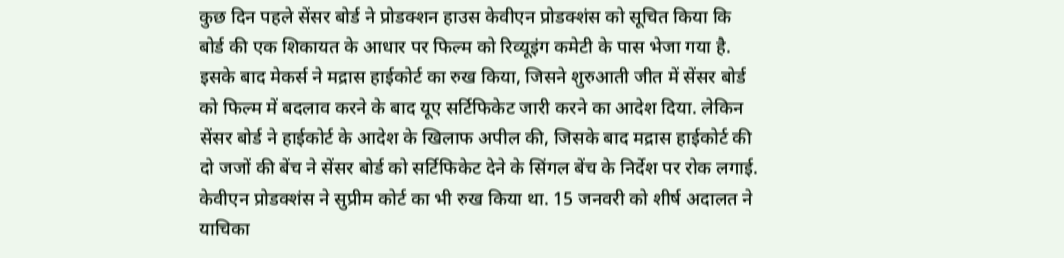कुछ दिन पहले सेंसर बोर्ड ने प्रोडक्शन हाउस केवीएन प्रोडक्शंस को सूचित किया कि बोर्ड की एक शिकायत के आधार पर फिल्म को रिव्यूइंग कमेटी के पास भेजा गया है. इसके बाद मेकर्स ने मद्रास हाईकोर्ट का रुख किया, जिसने शुरुआती जीत में सेंसर बोर्ड को फिल्म में बदलाव करने के बाद यूए सर्टिफिकेट जारी करने का आदेश दिया. लेकिन सेंसर बोर्ड ने हाईकोर्ट के आदेश के खिलाफ अपील की, जिसके बाद मद्रास हाईकोर्ट की दो जजों की बेंच ने सेंसर बोर्ड को सर्टिफिकेट देने के सिंगल बेंच के निर्देश पर रोक लगाई. केवीएन प्रोडक्शंस ने सुप्रीम कोर्ट का भी रुख किया था. 15 जनवरी को शीर्ष अदालत ने याचिका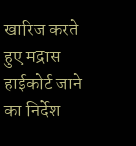खारिज करते हुए मद्रास हाईकोर्ट जाने का निर्देश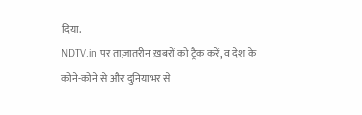दिया.
NDTV.in पर ताज़ातरीन ख़बरों को ट्रैक करें, व देश के कोने-कोने से और दुनियाभर से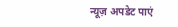न्यूज़ अपडेट पाएं